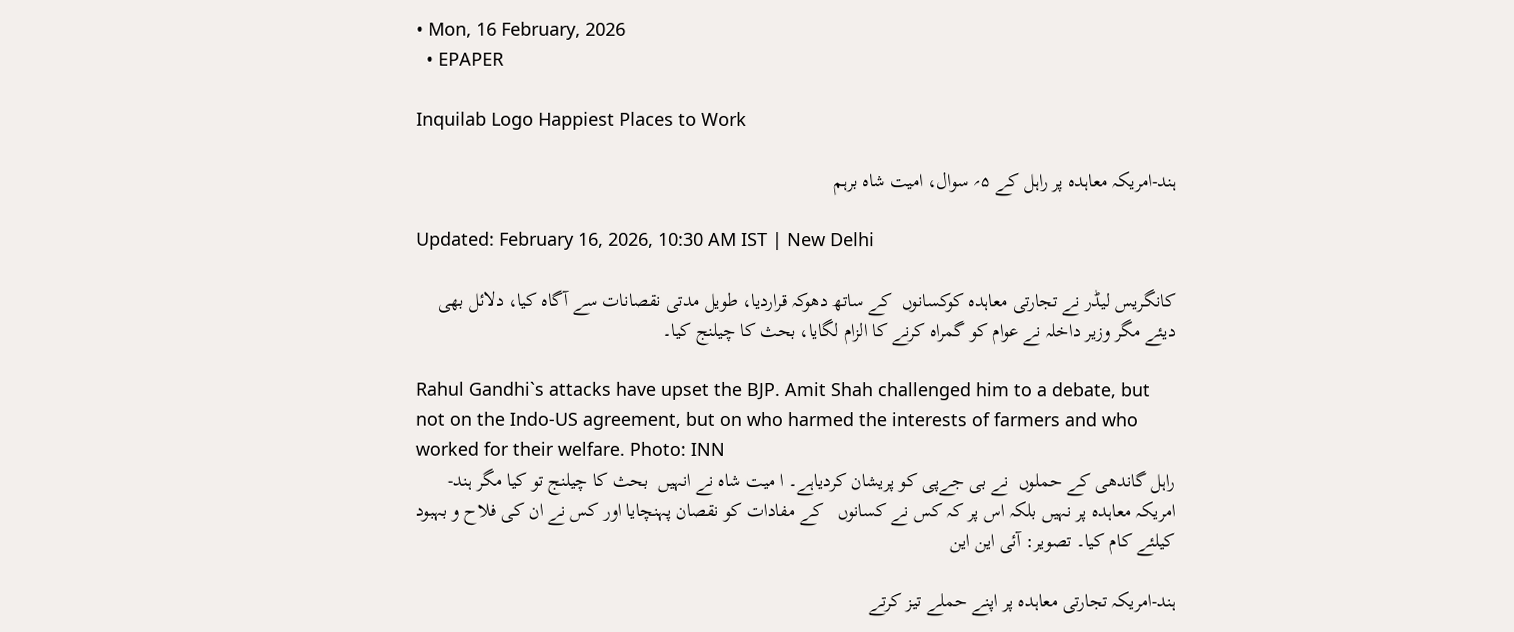• Mon, 16 February, 2026
  • EPAPER

Inquilab Logo Happiest Places to Work

ہند-امریکہ معاہدہ پر راہل کے ۵؍ سوال، امیت شاہ برہم

Updated: February 16, 2026, 10:30 AM IST | New Delhi

کانگریس لیڈر نے تجارتی معاہدہ کوکسانوں  کے ساتھ دھوکہ قراردیا، طویل مدتی نقصانات سے آگاہ کیا، دلائل بھی دیئے مگر وزیر داخلہ نے عوام کو گمراہ کرنے کا الزام لگایا، بحث کا چیلنج کیا۔

Rahul Gandhi`s attacks have upset the BJP. Amit Shah challenged him to a debate, but not on the Indo-US agreement, but on who harmed the interests of farmers and who worked for their welfare. Photo: INN
راہل گاندھی کے حملوں  نے بی جےپی کو پریشان کردیاہے۔ ا میت شاہ نے انہیں  بحث کا چیلنج تو کیا مگر ہند-امریکہ معاہدہ پر نہیں بلکہ اس پر کہ کس نے کسانوں   کے مفادات کو نقصان پہنچایا اور کس نے ان کی فلاح و بہبود کیلئے کام کیا۔ تصویر: آئی این این

ہند-امریکہ تجارتی معاہدہ پر اپنے حملے تیز کرتے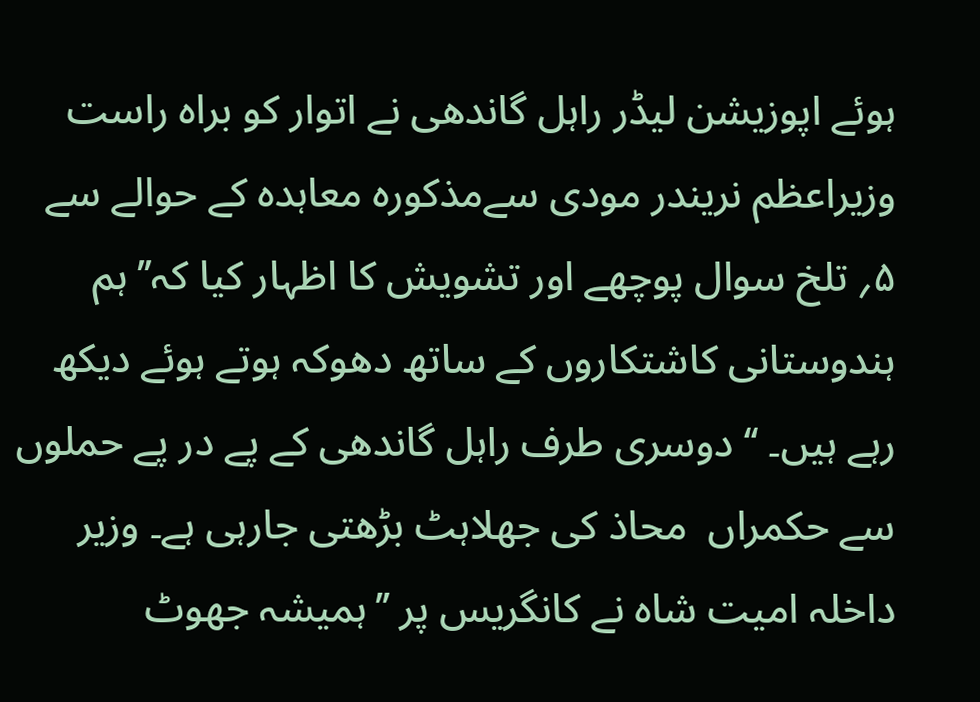ہوئے اپوزیشن لیڈر راہل گاندھی نے اتوار کو براہ راست وزیراعظم نریندر مودی سےمذکورہ معاہدہ کے حوالے سے ۵؍ تلخ سوال پوچھے اور تشویش کا اظہار کیا کہ’’ہم ہندوستانی کاشتکاروں کے ساتھ دھوکہ ہوتے ہوئے دیکھ رہے ہیں۔ ‘‘ دوسری طرف راہل گاندھی کے پے در پے حملوں  سے حکمراں  محاذ کی جھلاہٹ بڑھتی جارہی ہے۔ وزیر داخلہ امیت شاہ نے کانگریس پر ’’ہمیشہ جھوٹ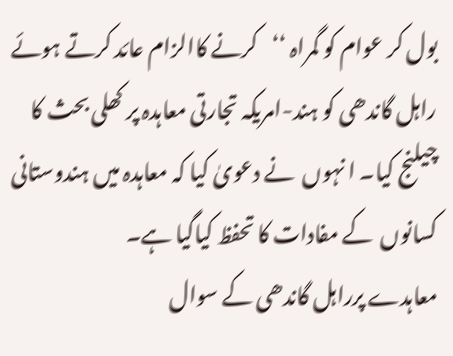بول کر عوام کو گمراہ ‘‘کرنے کاالزام عائد کرتے ہوئے راہل گاندھی کو ہند-امریکہ تجارتی معاہدہ پر کھلی بحث کا چیلنج کیا۔ ا نہوں  نے دعویٰ کیا کہ معاہدہ میں ہندوستانی کسانوں  کے مفادات کا تحفظ کیاگیا ہے۔
معاہدے پرراہل گاندھی کے سوال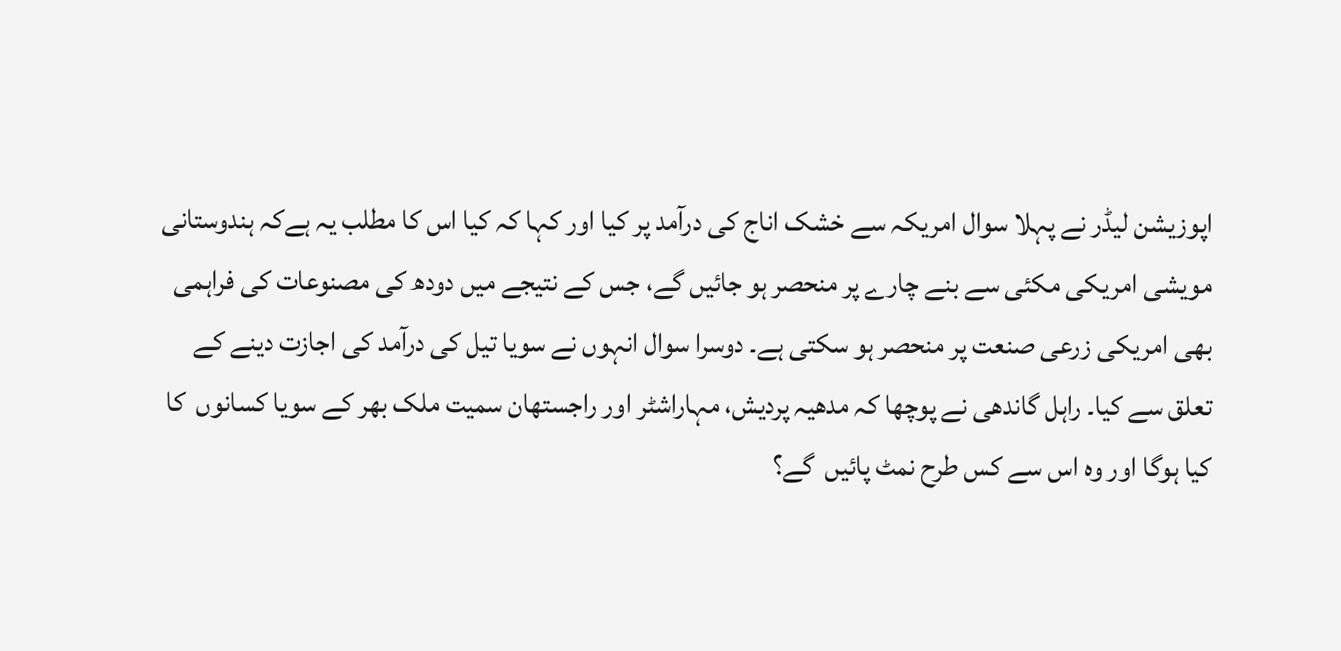اپوزیشن لیڈر نے پہلا سوال امریکہ سے خشک اناج کی درآمد پر کیا اور کہا کہ کیا اس کا مطلب یہ ہےکہ ہندوستانی مویشی امریکی مکئی سے بنے چارے پر منحصر ہو جائیں گے، جس کے نتیجے میں دودھ کی مصنوعات کی فراہمی بھی امریکی زرعی صنعت پر منحصر ہو سکتی ہے۔ دوسرا سوال انہوں نے سویا تیل کی درآمد کی اجازت دینے کے تعلق سے کیا۔ راہل گاندھی نے پوچھا کہ مدھیہ پردیش، مہاراشٹر اور راجستھان سمیت ملک بھر کے سویا کسانوں  کا کیا ہوگا اور وہ اس سے کس طرح نمٹ پائیں  گے؟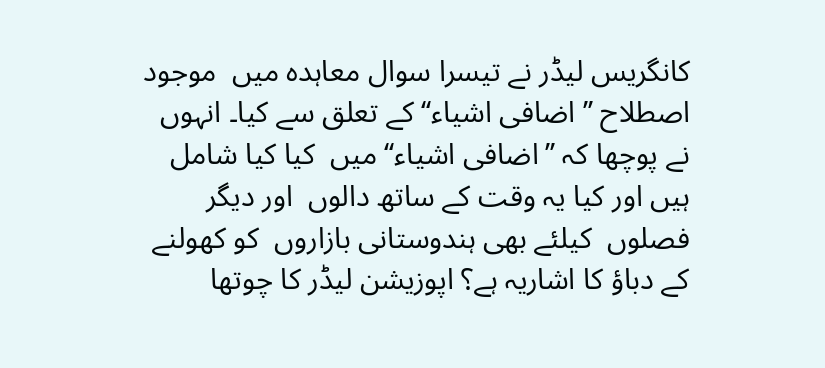کانگریس لیڈر نے تیسرا سوال معاہدہ میں  موجود اصطلاح ’’ اضافی اشیاء‘‘ کے تعلق سے کیا۔ انہوں  نے پوچھا کہ ’’اضافی اشیاء‘‘میں  کیا کیا شامل ہیں اور کیا یہ وقت کے ساتھ دالوں  اور دیگر فصلوں  کیلئے بھی ہندوستانی بازاروں  کو کھولنے کے دباؤ کا اشاریہ ہے؟ اپوزیشن لیڈر کا چوتھا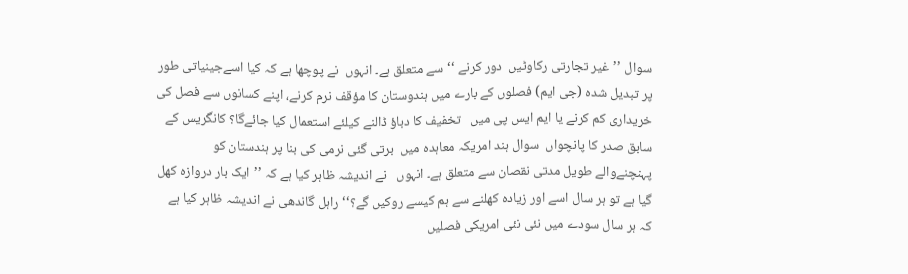سوال ’’غیر تجارتی رکاوٹیں  دور کرنے ‘‘سے متعلق ہے۔ انہوں  نے پوچھا ہے کہ کیا اسےجینیاتی طور پر تبدیل شدہ (جی ایم) فصلوں کے بارے میں ہندوستان کا مؤقف نرم کرنے، اپنے کسانوں سے فصل کی خریداری کم کرنے یا ایم ایس پی میں   تخفیف کا دباؤ ڈالنے کیلئے استعمال کیا جائےگا؟ کانگریس کے سابق صدر کا پانچواں  سوال ہند امریکہ معاہدہ میں  برتی گئی نرمی کی بنا پر ہندستان کو پہنچنےوالے طویل مدتی نقصان سے متعلق ہے۔ انہوں   نے اندیشہ ظاہر کیا ہے کہ ’’ایک بار دروازہ کھل گیا ہے تو ہر سال اسے اور زیادہ کھلنے سے ہم کیسے روکیں گے؟‘‘ راہل گاندھی نے اندیشہ ظاہر کیا ہے کہ ہر سال سودے میں نئی نئی امریکی فصلیں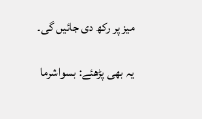میز پر رکھ دی جائیں گی۔

یہ بھی پڑھئے: بسواشرما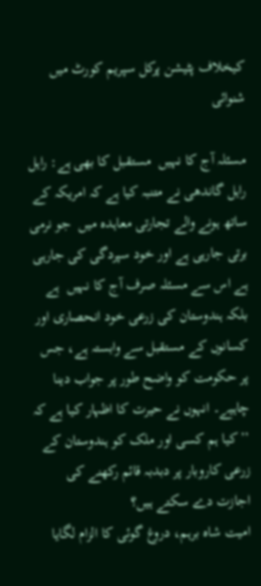کیخلاف پٹیشن پرکل سپریم کورٹ میں شنوائی

مسئلہ آج کا نہیں  مستقبل کا بھی ہے: راہل
راہل گاندھی نے متنبہ کیا ہے کہ امریکہ کے ساتھ ہونے والے تجارتی معاہدہ میں  جو نرمی برتی جارہی ہے اور خود سپردگی کی جارہی ہے اس سے مسئلہ صرف آج کا نہیں  ہے بلکہ ہندوستان کی زرعی خود انحصاری اور کسانوں کے مستقبل سے وابستہ ہے، جس پر حکومت کو واضح طور پر جواب دینا چاہیے۔ انہوں نے حیرت کا اظہار کیا ہے کہ ’’کیا ہم کسی اور ملک کو ہندوستان کے زرعی کاروبار پر دبدبہ قائم رکھنے کی اجازت دے سکتے ہیں؟
امیت شاہ برہم، دروغ گوئی کا الزام لگایا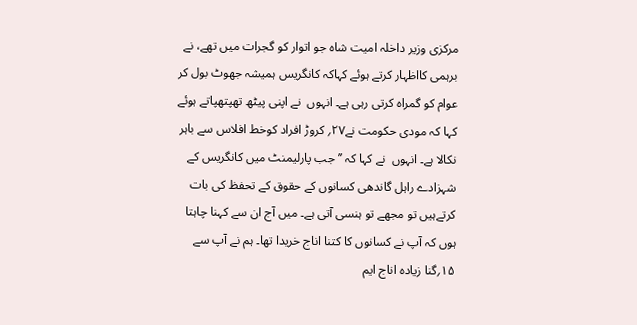مرکزی وزیر داخلہ امیت شاہ جو اتوار کو گجرات میں تھے، نے برہمی کااظہار کرتے ہوئے کہاکہ کانگریس ہمیشہ جھوٹ بول کر عوام کو گمراہ کرتی رہی ہے۔ انہوں  نے اپنی پیٹھ تھپتھپاتے ہوئے کہا کہ مودی حکومت نے۲۷؍ کروڑ افراد کوخط افلاس سے باہر نکالا ہے۔ انہوں  نے کہا کہ ’’ جب پارلیمنٹ میں کانگریس کے شہزادے راہل گاندھی کسانوں کے حقوق کے تحفظ کی بات کرتےہیں تو مجھے تو ہنسی آتی ہے۔ میں آج ان سے کہنا چاہتا ہوں کہ آپ نے کسانوں کا کتنا اناج خریدا تھا۔ ہم نے آپ سے ۱۵؍گنا زیادہ اناج ایم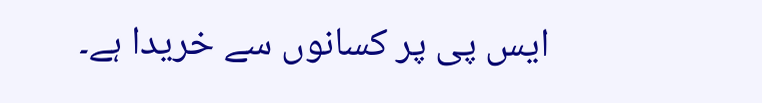ایس پی پر کسانوں سے خریدا ہے۔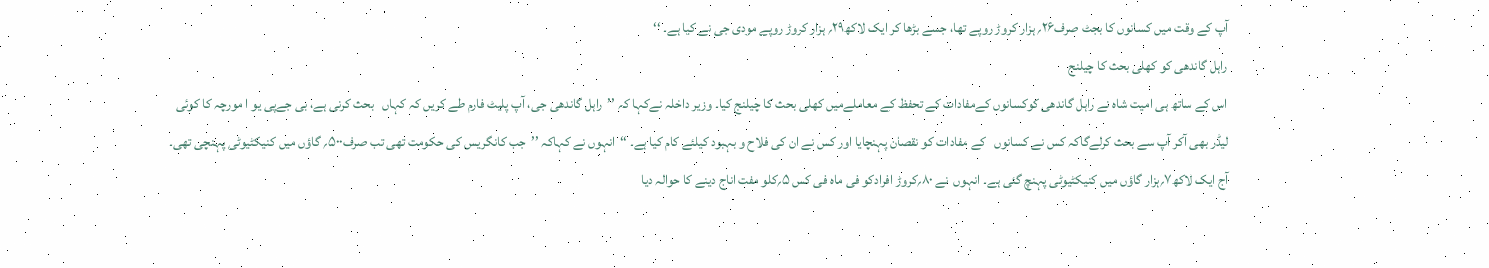آپ کے وقت میں کسانوں کا بجٹ صرف۲۶؍ ہزار کروڑ روپے تھا، جسے بڑھا کر ایک لاکھ۲۹؍ ہزار کروڑ روپے مودی جی نے کیا ہے۔ ‘‘
راہل گاندھی کو کھلی بحث کا چیلنج
اس کے ساتھ ہی امیت شاہ نے راہل گاندھی کوکسانوں کےمفادات کے تحفظ کے معاملےمیں کھلی بحث کا چیلنج کیا۔ وزیر داخلہ نےکہا کہ ’’راہل گاندھی جی، آپ پلیٹ فارم طے کریں کہ کہاں   بحث کرنی ہے، بی جےپی یو ا مورچہ کا کوئی لیڈر بھی آکر آپ سے بحث کرلےگاکہ کس نے کسانوں   کے مفادات کو نقصان پہنچایا اور کس نے ان کی فلاح و بہبود کیلئے کام کیا ہے۔ ‘‘انہوں نے کہاکہ ’’جب کانگریس کی حکومت تھی تب صرف۵۰۰؍ گاؤں میں کنیکٹیوٹی پہنچی تھی۔ آج ایک لاکھ۷؍ہزار گاؤں میں کنیکٹیوٹی پہنچ گئی ہے۔ انہوں  نے ۸۰؍کروڑ افرادکو فی ماہ فی کس ۵؍کلو مفت اناج دینے کا حوالہ دیا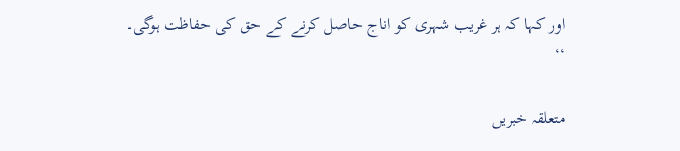اور کہا کہ ہر غریب شہری کو اناج حاصل کرنے کے حق کی حفاظت ہوگی۔ ‘‘

متعلقہ خبریں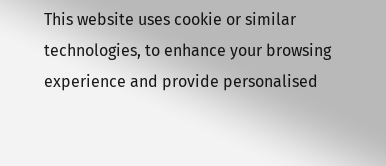This website uses cookie or similar technologies, to enhance your browsing experience and provide personalised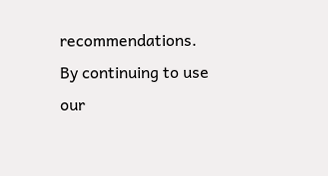recommendations. By continuing to use our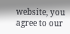website, you agree to our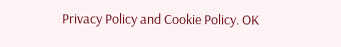Privacy Policy and Cookie Policy. OK